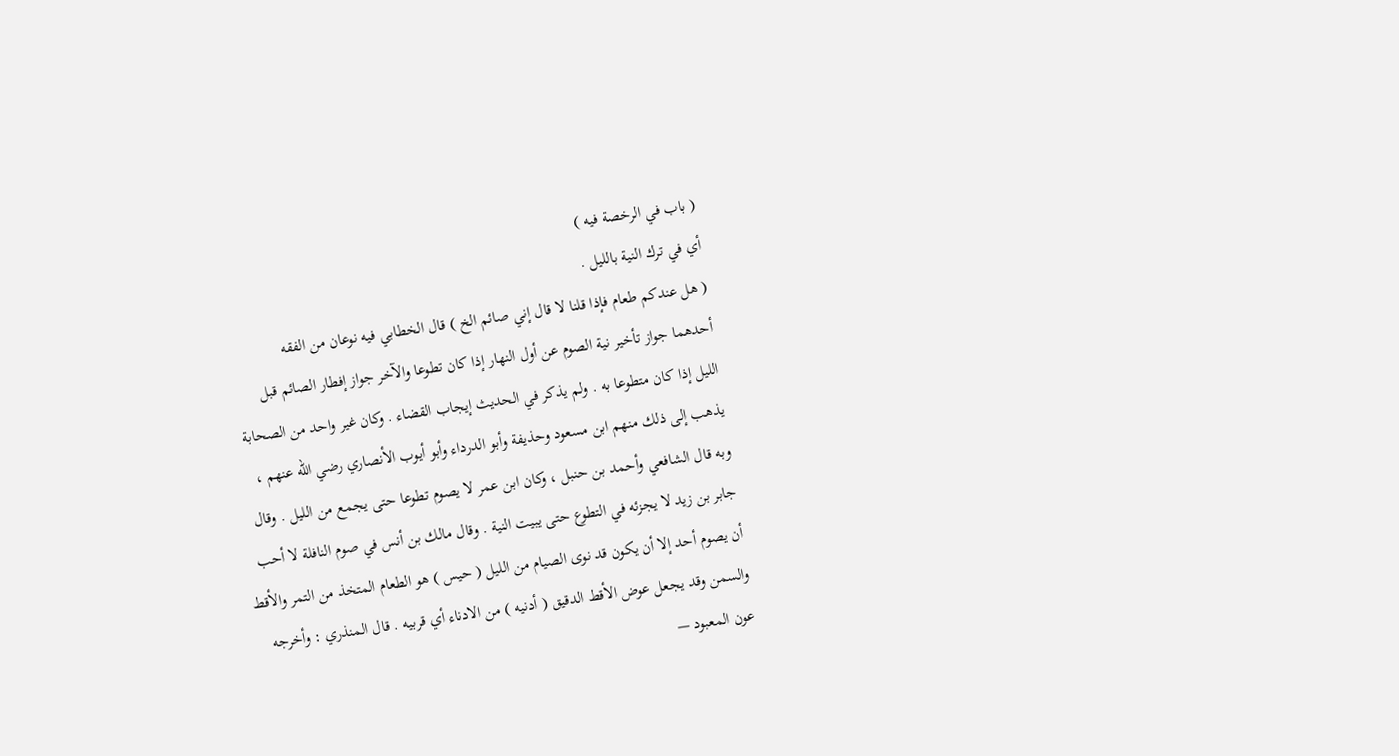( باب في الرخصة فيه )
أي في ترك النية بالليل .
( هل عندكم طعام فإذا قلنا لا قال إني صائم الخ ) قال الخطابي فيه نوعان من الفقه
أحدهما جواز تأخير نية الصوم عن أول النهار إذا كان تطوعا والآخر جواز إفطار الصائم قبل
الليل إذا كان متطوعا به . ولم يذكر في الحديث إيجاب القضاء . وكان غير واحد من الصحابة
يذهب إلى ذلك منهم ابن مسعود وحذيفة وأبو الدرداء وأبو أيوب الأنصاري رضي الله عنهم ،
وبه قال الشافعي وأحمد بن حنبل ، وكان ابن عمر لا يصوم تطوعا حتى يجمع من الليل . وقال
جابر بن زيد لا يجزئه في التطوع حتى يبيت النية . وقال مالك بن أنس في صوم النافلة لا أحب
أن يصوم أحد إلا أن يكون قد نوى الصيام من الليل ( حيس ) هو الطعام المتخذ من التمر والأقط
والسمن وقد يجعل عوض الأقط الدقيق ( أدنيه ) من الادناء أي قربيه . قال المنذري : وأخرجه
عون المعبود —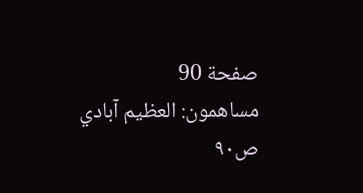صفحة 90
مساهمون: العظيم آبادي
ص٩٠